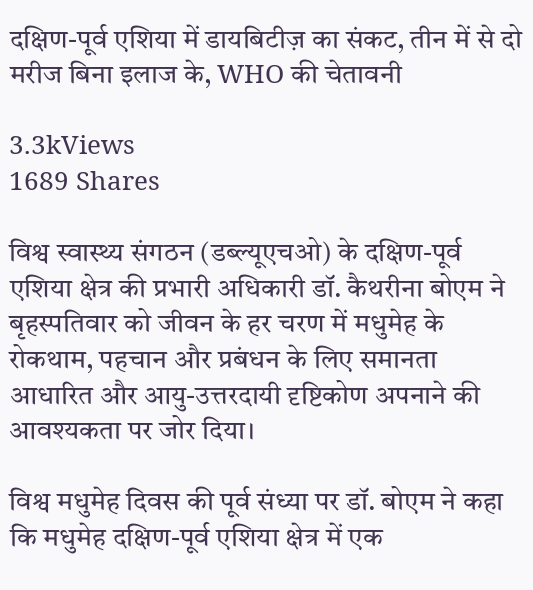दक्षिण-पूर्व एशिया में डायबिटीज़ का संकट, तीन में से दो मरीज बिना इलाज के, WHO की चेतावनी

3.3kViews
1689 Shares

विश्व स्वास्थ्य संगठन (डब्ल्यूएचओ) के दक्षिण-पूर्व एशिया क्षेत्र की प्रभारी अधिकारी डॉ. कैथरीना बोएम ने बृहस्पतिवार को जीवन के हर चरण में मधुमेह के रोकथाम, पहचान और प्रबंधन के लिए समानता आधारित और आयु-उत्तरदायी दृष्टिकोण अपनाने की आवश्यकता पर जोर दिया।

विश्व मधुमेह दिवस की पूर्व संध्या पर डॉ. बोएम ने कहा कि मधुमेह दक्षिण-पूर्व एशिया क्षेत्र में एक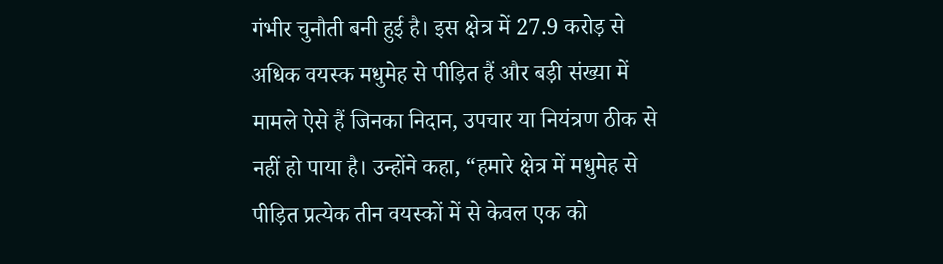गंभीर चुनौती बनी हुई है। इस क्षेत्र में 27.9 करोड़ से अधिक वयस्क मधुमेह से पीड़ित हैं और बड़ी संख्या में मामले ऐसे हैं जिनका निदान, उपचार या नियंत्रण ठीक से नहीं हो पाया है। उन्होंने कहा, “हमारे क्षेत्र में मधुमेह से पीड़ित प्रत्येक तीन वयस्कों में से केवल एक को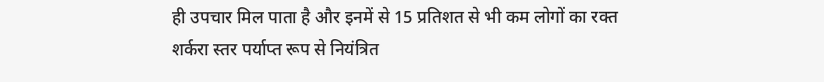ही उपचार मिल पाता है और इनमें से 15 प्रतिशत से भी कम लोगों का रक्त शर्करा स्तर पर्याप्त रूप से नियंत्रित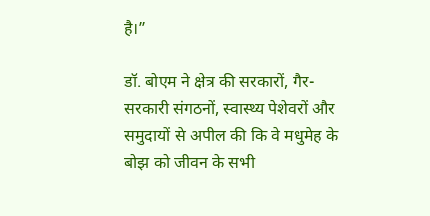है।”

डॉ. बोएम ने क्षेत्र की सरकारों, गैर-सरकारी संगठनों, स्वास्थ्य पेशेवरों और समुदायों से अपील की कि वे मधुमेह के बोझ को जीवन के सभी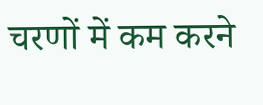चरणों में कम करने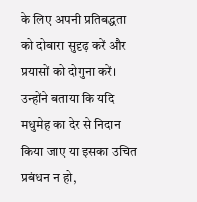के लिए अपनी प्रतिबद्धता को दोबारा सुदृढ़ करें और प्रयासों को दोगुना करें। उन्होंने बताया कि यदि मधुमेह का देर से निदान किया जाए या इसका उचित प्रबंधन न हो,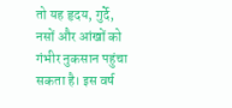तो यह हृदय, गुर्दे, नसों और आंखों को गंभीर नुकसान पहुंचा सकता है। इस वर्ष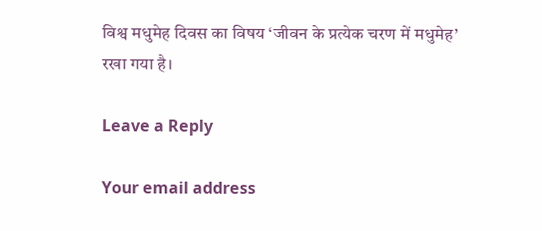विश्व मधुमेह दिवस का विषय ‘जीवन के प्रत्येक चरण में मधुमेह’ रखा गया है।

Leave a Reply

Your email address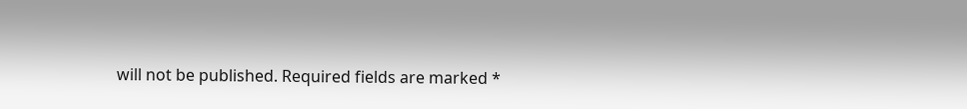will not be published. Required fields are marked *